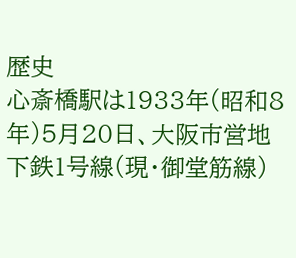歴史
心斎橋駅は1933年(昭和8年)5月20日、大阪市営地下鉄1号線(現・御堂筋線)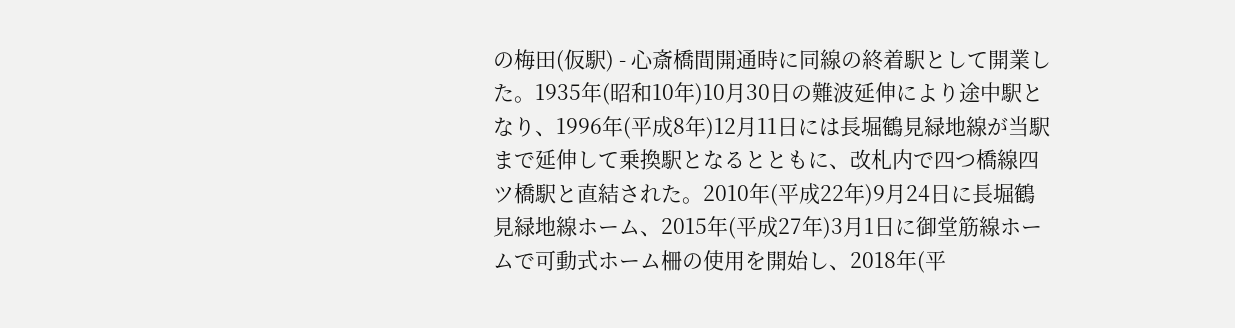の梅田(仮駅) - 心斎橋間開通時に同線の終着駅として開業した。1935年(昭和10年)10月30日の難波延伸により途中駅となり、1996年(平成8年)12月11日には長堀鶴見緑地線が当駅まで延伸して乗換駅となるとともに、改札内で四つ橋線四ツ橋駅と直結された。2010年(平成22年)9月24日に長堀鶴見緑地線ホーム、2015年(平成27年)3月1日に御堂筋線ホームで可動式ホーム柵の使用を開始し、2018年(平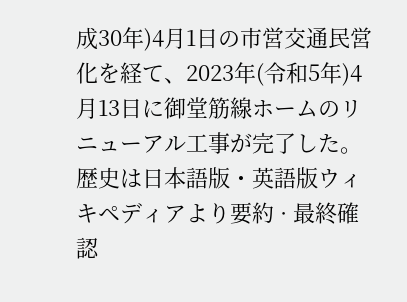成30年)4月1日の市営交通民営化を経て、2023年(令和5年)4月13日に御堂筋線ホームのリニューアル工事が完了した。
歴史は日本語版・英語版ウィキペディアより要約 · 最終確認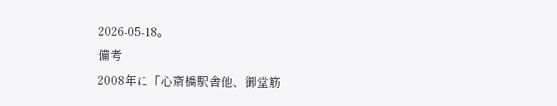2026-05-18。
備考
2008年に「心斎橋駅舎他、御堂筋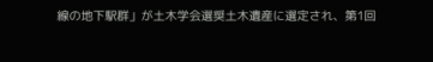線の地下駅群」が土木学会選奨土木遺産に選定され、第1回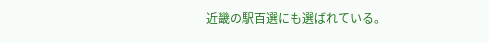近畿の駅百選にも選ばれている。